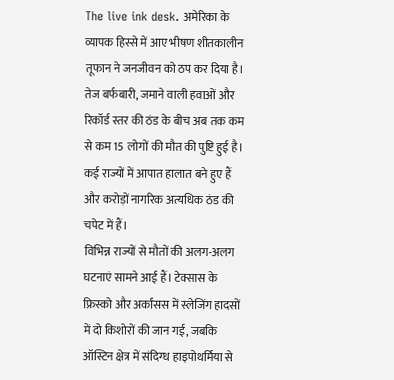The live ink desk. अमेरिका के व्यापक हिस्से में आए भीषण शीतकालीन तूफान ने जनजीवन को ठप कर दिया है। तेज बर्फबारी, जमाने वाली हवाओं और रिकॉर्ड स्तर की ठंड के बीच अब तक कम से कम 15 लोगों की मौत की पुष्टि हुई है। कई राज्यों में आपात हालात बने हुए हैं और करोड़ों नागरिक अत्यधिक ठंड की चपेट में हैं।
विभिन्न राज्यों से मौतों की अलग-अलग घटनाएं सामने आई हैं। टेक्सास के फ्रिस्को और अर्कांसस में स्लेजिंग हादसों में दो किशोरों की जान गई, जबकि ऑस्टिन क्षेत्र में संदिग्ध हाइपोथर्मिया से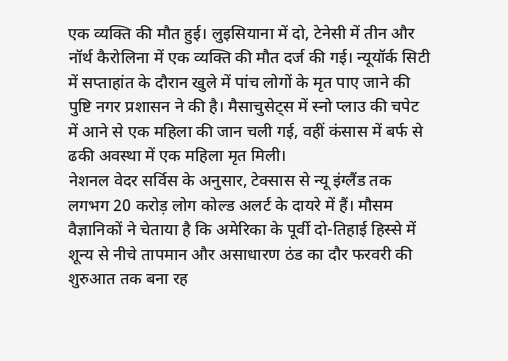एक व्यक्ति की मौत हुई। लुइसियाना में दो, टेनेसी में तीन और नॉर्थ कैरोलिना में एक व्यक्ति की मौत दर्ज की गई। न्यूयॉर्क सिटी में सप्ताहांत के दौरान खुले में पांच लोगों के मृत पाए जाने की पुष्टि नगर प्रशासन ने की है। मैसाचुसेट्स में स्नो प्लाउ की चपेट में आने से एक महिला की जान चली गई, वहीं कंसास में बर्फ से ढकी अवस्था में एक महिला मृत मिली।
नेशनल वेदर सर्विस के अनुसार, टेक्सास से न्यू इंग्लैंड तक लगभग 20 करोड़ लोग कोल्ड अलर्ट के दायरे में हैं। मौसम वैज्ञानिकों ने चेताया है कि अमेरिका के पूर्वी दो-तिहाई हिस्से में शून्य से नीचे तापमान और असाधारण ठंड का दौर फरवरी की शुरुआत तक बना रह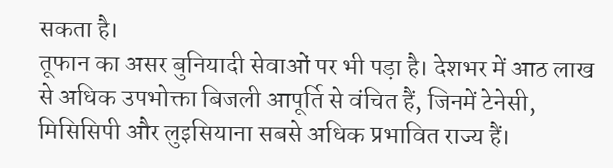सकता है।
तूफान का असर बुनियादी सेवाओं पर भी पड़ा है। देशभर में आठ लाख से अधिक उपभोक्ता बिजली आपूर्ति से वंचित हैं, जिनमें टेनेसी, मिसिसिपी और लुइसियाना सबसे अधिक प्रभावित राज्य हैं।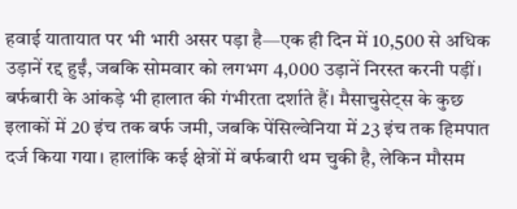हवाई यातायात पर भी भारी असर पड़ा है—एक ही दिन में 10,500 से अधिक उड़ानें रद्द हुईं, जबकि सोमवार को लगभग 4,000 उड़ानें निरस्त करनी पड़ीं।
बर्फबारी के आंकड़े भी हालात की गंभीरता दर्शाते हैं। मैसाचुसेट्स के कुछ इलाकों में 20 इंच तक बर्फ जमी, जबकि पेंसिल्वेनिया में 23 इंच तक हिमपात दर्ज किया गया। हालांकि कई क्षेत्रों में बर्फबारी थम चुकी है, लेकिन मौसम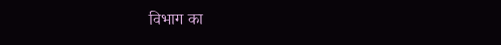विभाग का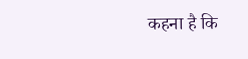कहना है कि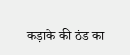कड़ाके की ठंड का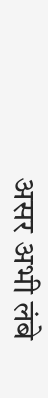असर अभी लंबे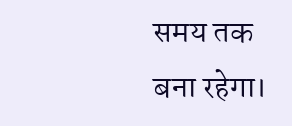समय तक बना रहेगा।